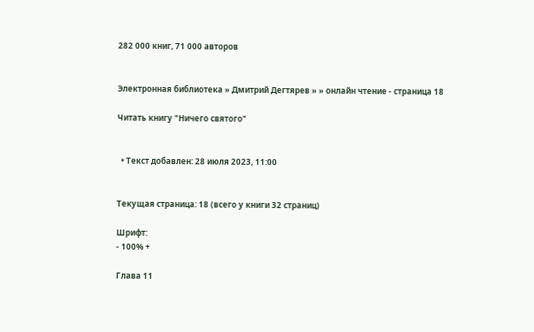282 000 книг, 71 000 авторов


Электронная библиотека » Дмитрий Дегтярев » » онлайн чтение - страница 18

Читать книгу "Ничего cвятого"


  • Текст добавлен: 28 июля 2023, 11:00


Текущая страница: 18 (всего у книги 32 страниц)

Шрифт:
- 100% +

Глава 11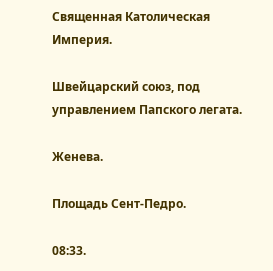Священная Католическая Империя.

Швейцарский союз, под управлением Папского легата.

Женева.

Площадь Сент-Педро.

08:33.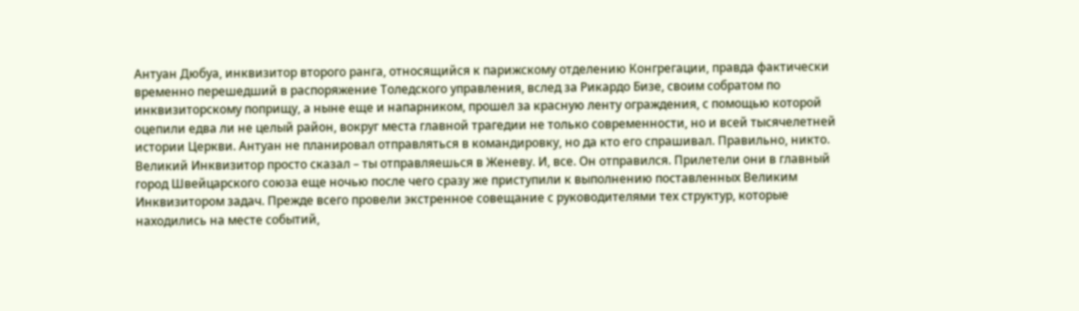Антуан Дюбуа, инквизитор второго ранга, относящийся к парижскому отделению Конгрегации, правда фактически временно перешедший в распоряжение Толедского управления, вслед за Рикардо Бизе, своим собратом по инквизиторскому поприщу, а ныне еще и напарником, прошел за красную ленту ограждения, с помощью которой оцепили едва ли не целый район, вокруг места главной трагедии не только современности, но и всей тысячелетней истории Церкви. Антуан не планировал отправляться в командировку, но да кто его спрашивал. Правильно, никто. Великий Инквизитор просто сказал – ты отправляешься в Женеву. И, все. Он отправился. Прилетели они в главный город Швейцарского союза еще ночью после чего сразу же приступили к выполнению поставленных Великим Инквизитором задач. Прежде всего провели экстренное совещание с руководителями тех структур, которые находились на месте событий,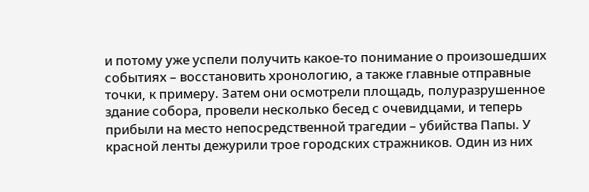и потому уже успели получить какое-то понимание о произошедших событиях – восстановить хронологию, а также главные отправные точки, к примеру. Затем они осмотрели площадь, полуразрушенное здание собора, провели несколько бесед с очевидцами, и теперь прибыли на место непосредственной трагедии – убийства Папы. У красной ленты дежурили трое городских стражников. Один из них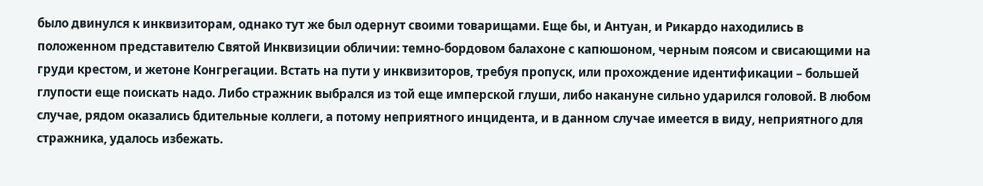было двинулся к инквизиторам, однако тут же был одернут своими товарищами. Еще бы, и Антуан, и Рикардо находились в положенном представителю Святой Инквизиции обличии: темно-бордовом балахоне с капюшоном, черным поясом и свисающими на груди крестом, и жетоне Конгрегации. Встать на пути у инквизиторов, требуя пропуск, или прохождение идентификации – большей глупости еще поискать надо. Либо стражник выбрался из той еще имперской глуши, либо накануне сильно ударился головой. В любом случае, рядом оказались бдительные коллеги, а потому неприятного инцидента, и в данном случае имеется в виду, неприятного для стражника, удалось избежать.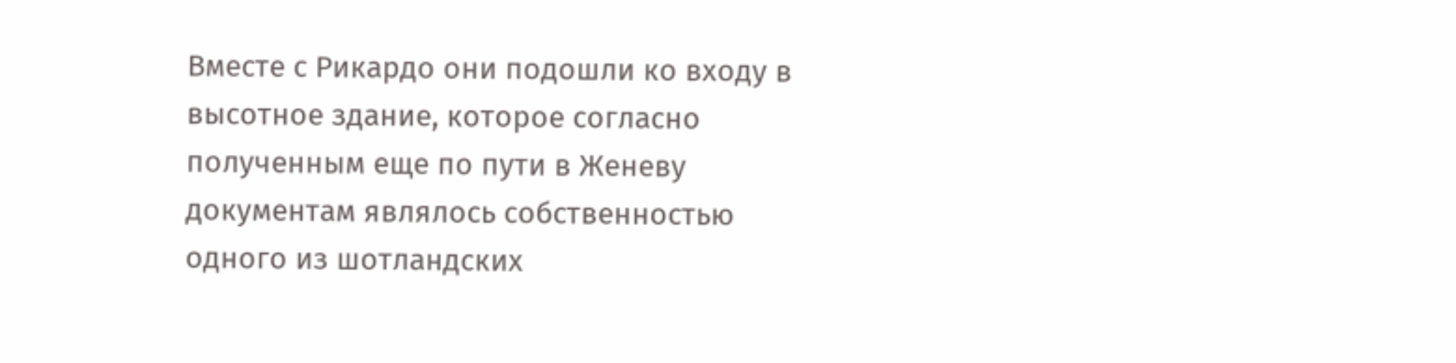Вместе с Рикардо они подошли ко входу в высотное здание, которое согласно полученным еще по пути в Женеву документам являлось собственностью одного из шотландских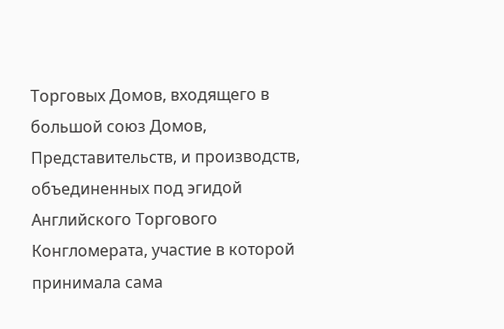Торговых Домов, входящего в большой союз Домов, Представительств, и производств, объединенных под эгидой Английского Торгового Конгломерата, участие в которой принимала сама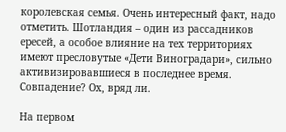королевская семья. Очень интересный факт, надо отметить. Шотландия – один из рассадников ересей, а особое влияние на тех территориях имеют пресловутые «Дети Виноградари», сильно активизировавшиеся в последнее время. Совпадение? Ох, вряд ли.

На первом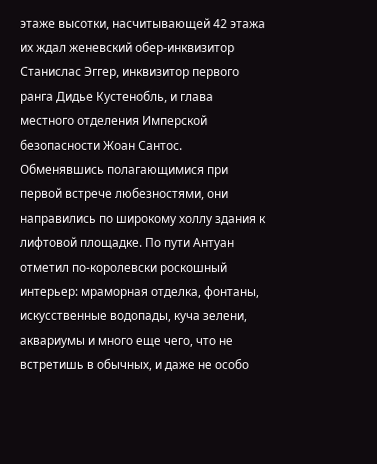этаже высотки, насчитывающей 42 этажа их ждал женевский обер-инквизитор Станислас Эггер, инквизитор первого ранга Дидье Кустенобль, и глава местного отделения Имперской безопасности Жоан Сантос. Обменявшись полагающимися при первой встрече любезностями, они направились по широкому холлу здания к лифтовой площадке. По пути Антуан отметил по-королевски роскошный интерьер: мраморная отделка, фонтаны, искусственные водопады, куча зелени, аквариумы и много еще чего, что не встретишь в обычных, и даже не особо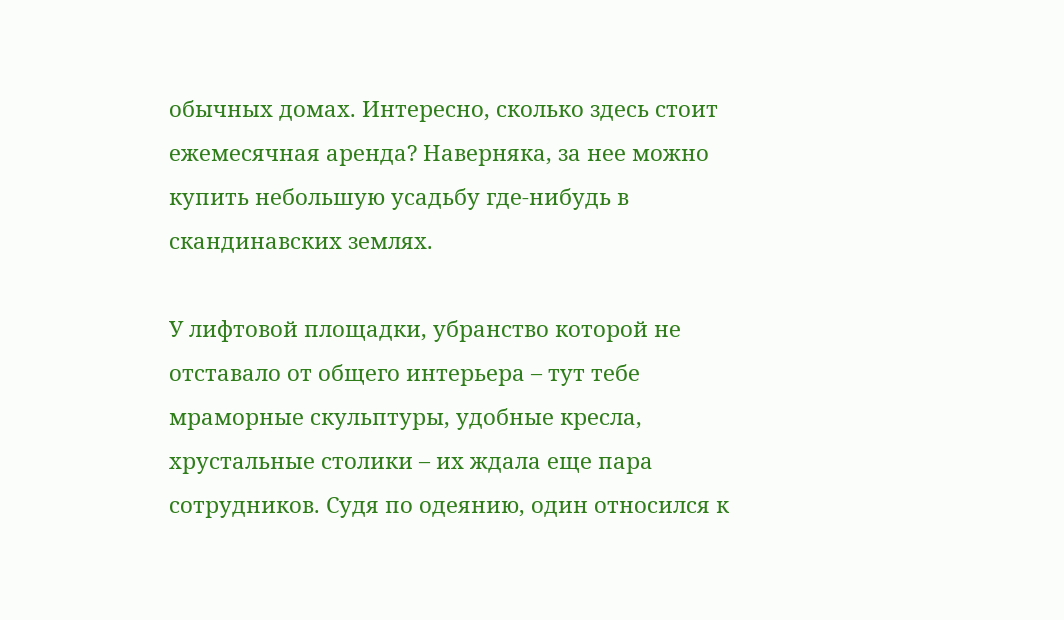обычных домах. Интересно, сколько здесь стоит ежемесячная аренда? Наверняка, за нее можно купить небольшую усадьбу где-нибудь в скандинавских землях.

У лифтовой площадки, убранство которой не отставало от общего интерьера – тут тебе мраморные скульптуры, удобные кресла, хрустальные столики – их ждала еще пара сотрудников. Судя по одеянию, один относился к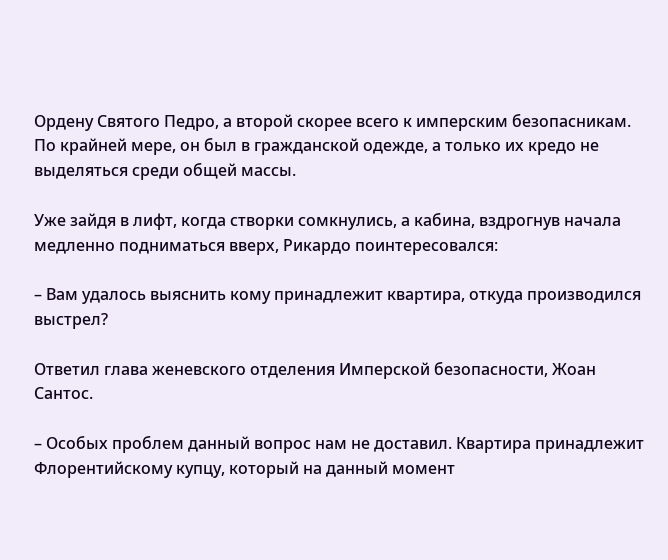Ордену Святого Педро, а второй скорее всего к имперским безопасникам. По крайней мере, он был в гражданской одежде, а только их кредо не выделяться среди общей массы.

Уже зайдя в лифт, когда створки сомкнулись, а кабина, вздрогнув начала медленно подниматься вверх, Рикардо поинтересовался:

– Вам удалось выяснить кому принадлежит квартира, откуда производился выстрел?

Ответил глава женевского отделения Имперской безопасности, Жоан Сантос.

– Особых проблем данный вопрос нам не доставил. Квартира принадлежит Флорентийскому купцу, который на данный момент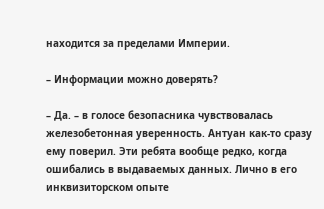находится за пределами Империи.

– Информации можно доверять?

– Да. – в голосе безопасника чувствовалась железобетонная уверенность. Антуан как-то сразу ему поверил. Эти ребята вообще редко, когда ошибались в выдаваемых данных. Лично в его инквизиторском опыте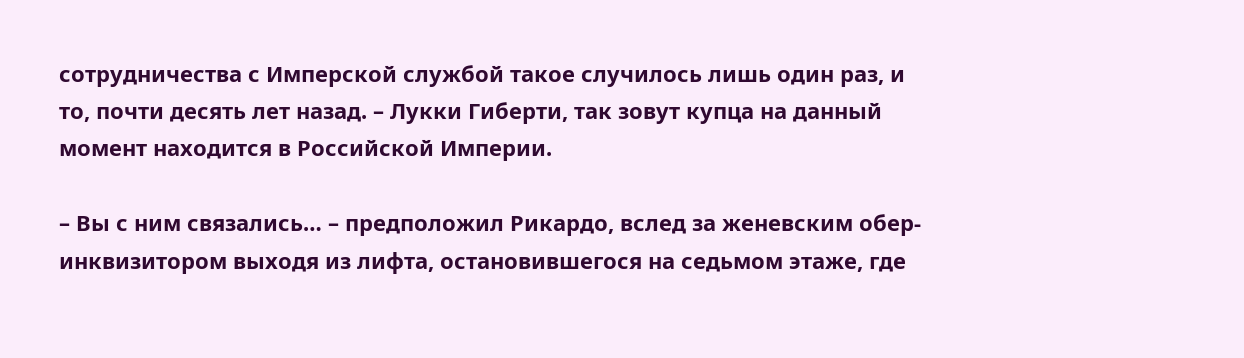сотрудничества с Имперской службой такое случилось лишь один раз, и то, почти десять лет назад. – Лукки Гиберти, так зовут купца на данный момент находится в Российской Империи.

– Вы с ним связались… – предположил Рикардо, вслед за женевским обер-инквизитором выходя из лифта, остановившегося на седьмом этаже, где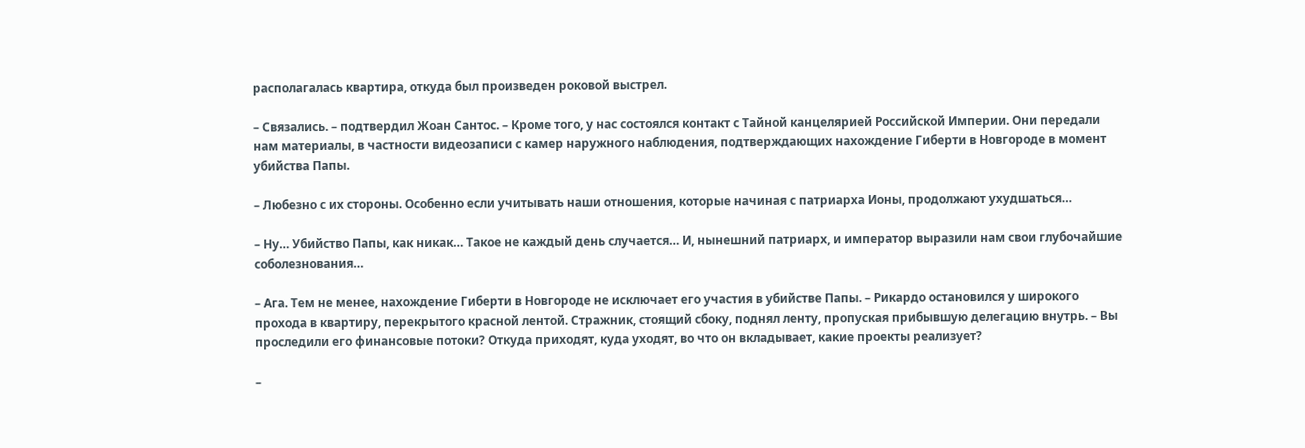располагалась квартира, откуда был произведен роковой выстрел.

– Связались. – подтвердил Жоан Сантос. – Кроме того, у нас состоялся контакт с Тайной канцелярией Российской Империи. Они передали нам материалы, в частности видеозаписи с камер наружного наблюдения, подтверждающих нахождение Гиберти в Новгороде в момент убийства Папы.

– Любезно с их стороны. Особенно если учитывать наши отношения, которые начиная с патриарха Ионы, продолжают ухудшаться…

– Ну… Убийство Папы, как никак… Такое не каждый день случается… И, нынешний патриарх, и император выразили нам свои глубочайшие соболезнования…

– Ага. Тем не менее, нахождение Гиберти в Новгороде не исключает его участия в убийстве Папы. – Рикардо остановился у широкого прохода в квартиру, перекрытого красной лентой. Стражник, стоящий сбоку, поднял ленту, пропуская прибывшую делегацию внутрь. – Вы проследили его финансовые потоки? Откуда приходят, куда уходят, во что он вкладывает, какие проекты реализует?

–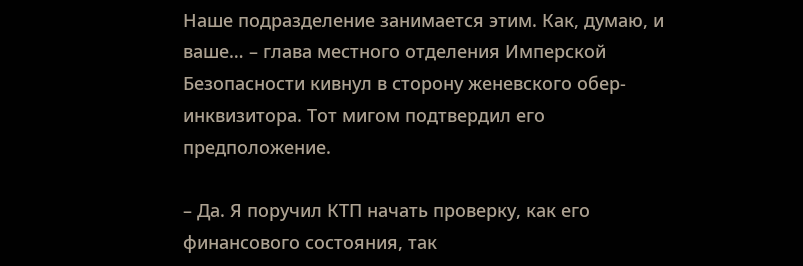Наше подразделение занимается этим. Как, думаю, и ваше… – глава местного отделения Имперской Безопасности кивнул в сторону женевского обер-инквизитора. Тот мигом подтвердил его предположение.

– Да. Я поручил КТП начать проверку, как его финансового состояния, так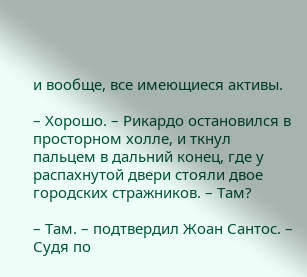и вообще, все имеющиеся активы.

– Хорошо. – Рикардо остановился в просторном холле, и ткнул пальцем в дальний конец, где у распахнутой двери стояли двое городских стражников. – Там?

– Там. – подтвердил Жоан Сантос. – Судя по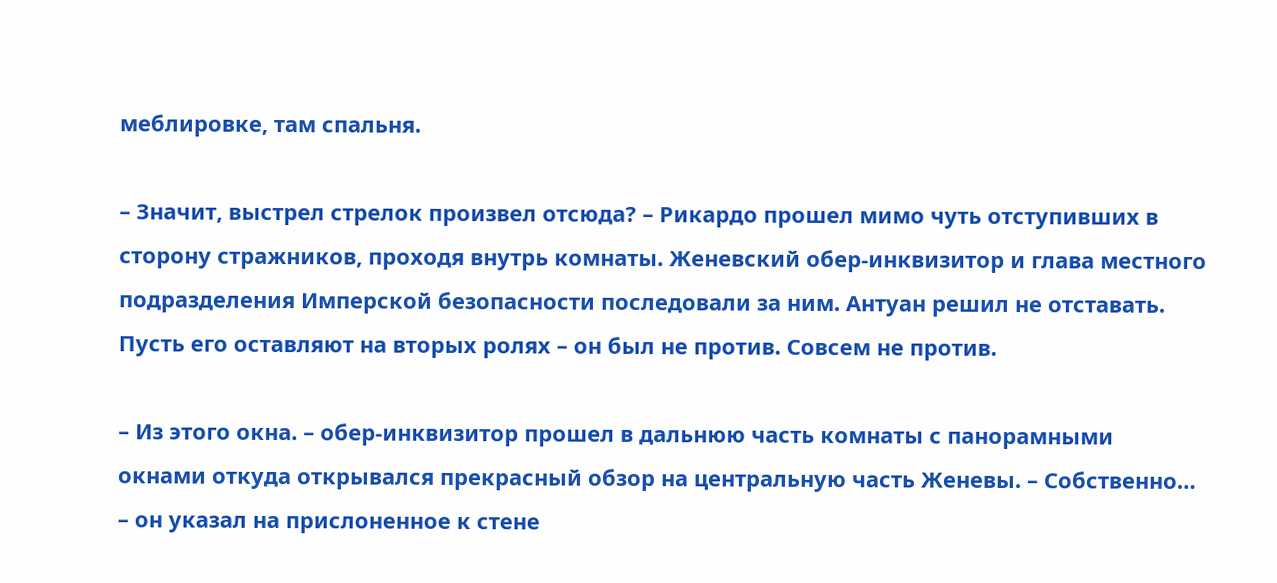меблировке, там спальня.

– Значит, выстрел стрелок произвел отсюда? – Рикардо прошел мимо чуть отступивших в сторону стражников, проходя внутрь комнаты. Женевский обер-инквизитор и глава местного подразделения Имперской безопасности последовали за ним. Антуан решил не отставать. Пусть его оставляют на вторых ролях – он был не против. Совсем не против.

– Из этого окна. – обер-инквизитор прошел в дальнюю часть комнаты с панорамными окнами откуда открывался прекрасный обзор на центральную часть Женевы. – Собственно… – он указал на прислоненное к стене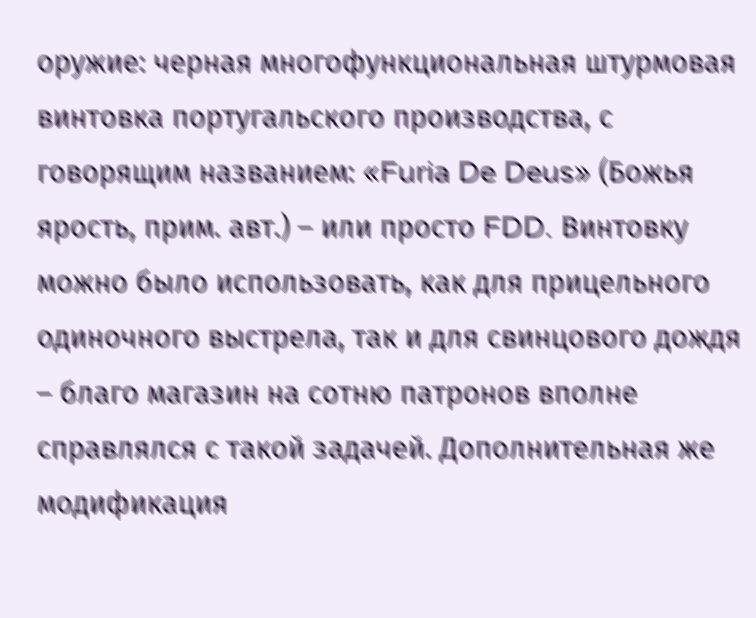оружие: черная многофункциональная штурмовая винтовка португальского производства, с говорящим названием: «Furia De Deus» (Божья ярость, прим. авт.) – или просто FDD. Винтовку можно было использовать, как для прицельного одиночного выстрела, так и для свинцового дождя – благо магазин на сотню патронов вполне справлялся с такой задачей. Дополнительная же модификация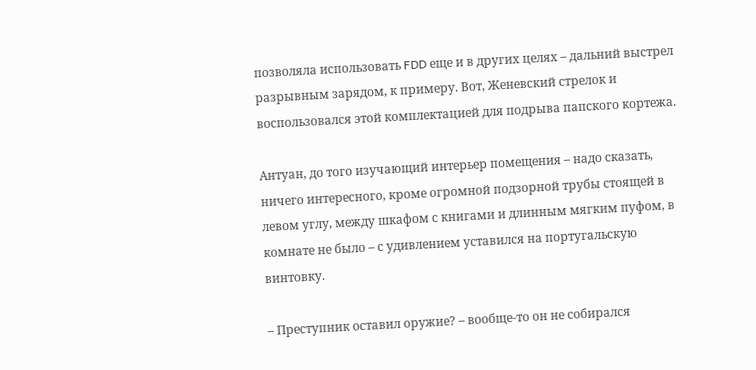позволяла использовать FDD еще и в других целях – дальний выстрел разрывным зарядом, к примеру. Вот, Женевский стрелок и воспользовался этой комплектацией для подрыва папского кортежа.

Антуан, до того изучающий интерьер помещения – надо сказать, ничего интересного, кроме огромной подзорной трубы стоящей в левом углу, между шкафом с книгами и длинным мягким пуфом, в комнате не было – с удивлением уставился на португальскую винтовку.

– Преступник оставил оружие? – вообще-то он не собирался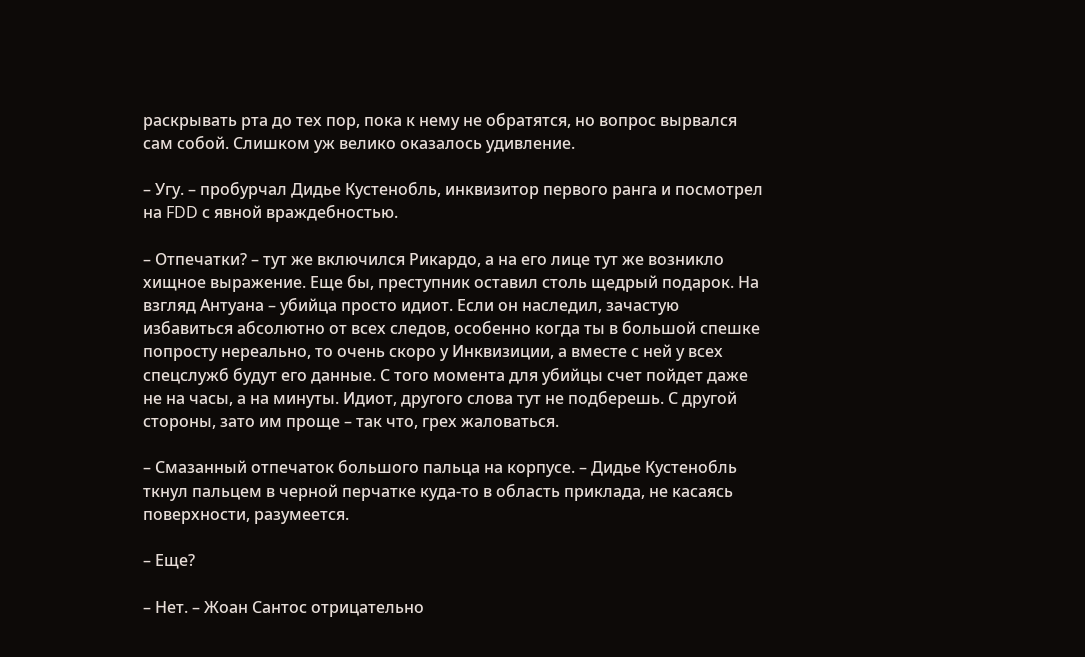раскрывать рта до тех пор, пока к нему не обратятся, но вопрос вырвался сам собой. Слишком уж велико оказалось удивление.

– Угу. – пробурчал Дидье Кустенобль, инквизитор первого ранга и посмотрел на FDD с явной враждебностью.

– Отпечатки? – тут же включился Рикардо, а на его лице тут же возникло хищное выражение. Еще бы, преступник оставил столь щедрый подарок. На взгляд Антуана – убийца просто идиот. Если он наследил, зачастую избавиться абсолютно от всех следов, особенно когда ты в большой спешке попросту нереально, то очень скоро у Инквизиции, а вместе с ней у всех спецслужб будут его данные. С того момента для убийцы счет пойдет даже не на часы, а на минуты. Идиот, другого слова тут не подберешь. С другой стороны, зато им проще – так что, грех жаловаться.

– Смазанный отпечаток большого пальца на корпусе. – Дидье Кустенобль ткнул пальцем в черной перчатке куда-то в область приклада, не касаясь поверхности, разумеется.

– Еще?

– Нет. – Жоан Сантос отрицательно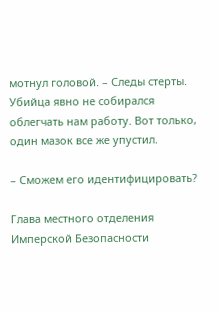мотнул головой. – Следы стерты. Убийца явно не собирался облегчать нам работу. Вот только, один мазок все же упустил.

– Сможем его идентифицировать?

Глава местного отделения Имперской Безопасности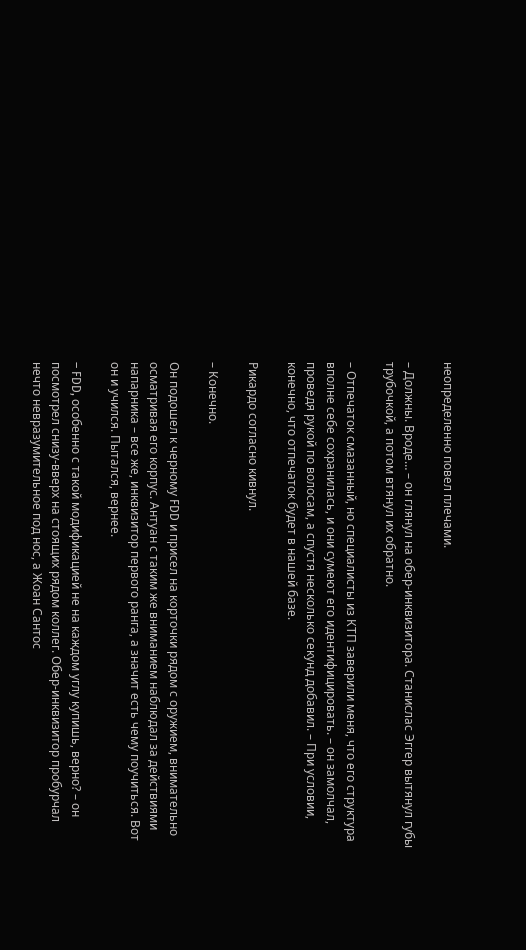неопределенно повел плечами.

– Должны. Вроде… – он глянул на обер-инквизитора. Станислас Эггер вытянул губы трубочкой, а потом втянул их обратно.

– Отпечаток смазанный, но специалисты из КТП заверили меня, что его структура вполне себе сохранилась, и они сумеют его идентифицировать. – он замолчал, проведя рукой по волосам, а спустя несколько секунд добавил. – При условии, конечно, что отпечаток будет в нашей базе.

Рикардо согласно кивнул.

– Конечно.

Он подошел к черному FDD и присел на корточки рядом с оружием, внимательно осматривая его корпус. Антуан с таким же вниманием наблюдал за действиями напарника – все же, инквизитор первого ранга, а значит есть чему поучиться. Вот он и учился. Пытался, вернее.

– FDD, особенно с такой модификацией не на каждом углу купишь, верно? – он посмотрел снизу-вверх на стоящих рядом коллег. Обер-инквизитор пробурчал нечто невразумительное под нос, а Жоан Сантос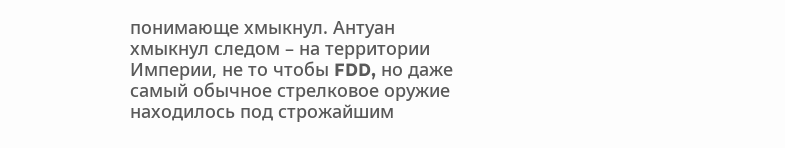понимающе хмыкнул. Антуан хмыкнул следом – на территории Империи, не то чтобы FDD, но даже самый обычное стрелковое оружие находилось под строжайшим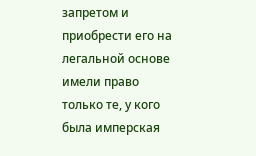запретом и приобрести его на легальной основе имели право только те, у кого была имперская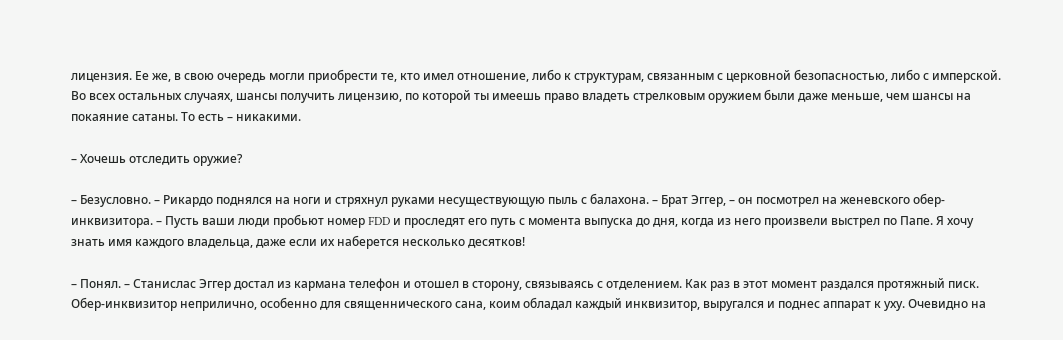лицензия. Ее же, в свою очередь могли приобрести те, кто имел отношение, либо к структурам, связанным с церковной безопасностью, либо с имперской. Во всех остальных случаях, шансы получить лицензию, по которой ты имеешь право владеть стрелковым оружием были даже меньше, чем шансы на покаяние сатаны. То есть – никакими.

– Хочешь отследить оружие?

– Безусловно. – Рикардо поднялся на ноги и стряхнул руками несуществующую пыль с балахона. – Брат Эггер, – он посмотрел на женевского обер-инквизитора. – Пусть ваши люди пробьют номер FDD и проследят его путь с момента выпуска до дня, когда из него произвели выстрел по Папе. Я хочу знать имя каждого владельца, даже если их наберется несколько десятков!

– Понял. – Станислас Эггер достал из кармана телефон и отошел в сторону, связываясь с отделением. Как раз в этот момент раздался протяжный писк. Обер-инквизитор неприлично, особенно для священнического сана, коим обладал каждый инквизитор, выругался и поднес аппарат к уху. Очевидно на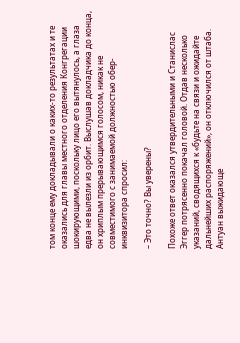том конце ему докладывали о каких-то результатах и те оказались для главы местного отделения Конгрегации шокирующими, поскольку лицо его вытянулось, а глаза едва не вылезли из орбит. Выслушав докладчика до конца, он хриплым прерывающимся голосом, никак не совместимого с занимаемой должностью обер-инквизитора спросил:

– Это точно? Вы уверены?

Похоже ответ оказался утвердительными и Станислас Эггер потрясенно покачал головой. Отдав несколько указаний, сводящихся к «будьте на связи и ожидайте дальнейших распоряжений», он отключился от штаба. Антуан выжидающе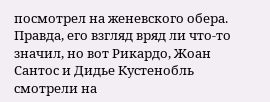посмотрел на женевского обера. Правда, его взгляд вряд ли что-то значил, но вот Рикардо, Жоан Сантос и Дидье Кустенобль смотрели на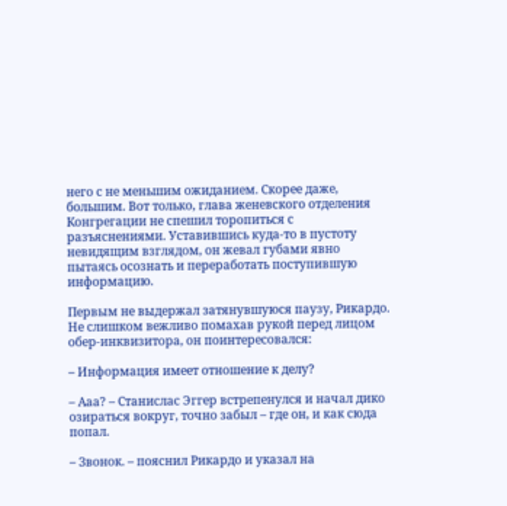него с не меньшим ожиданием. Скорее даже, большим. Вот только, глава женевского отделения Конгрегации не спешил торопиться с разъяснениями. Уставившись куда-то в пустоту невидящим взглядом, он жевал губами явно пытаясь осознать и переработать поступившую информацию.

Первым не выдержал затянувшуюся паузу, Рикардо. Не слишком вежливо помахав рукой перед лицом обер-инквизитора, он поинтересовался:

– Информация имеет отношение к делу?

– Ааа? – Станислас Эггер встрепенулся и начал дико озираться вокруг, точно забыл – где он, и как сюда попал.

– Звонок. – пояснил Рикардо и указал на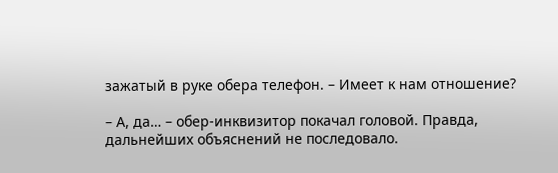зажатый в руке обера телефон. – Имеет к нам отношение?

– А, да… – обер-инквизитор покачал головой. Правда, дальнейших объяснений не последовало.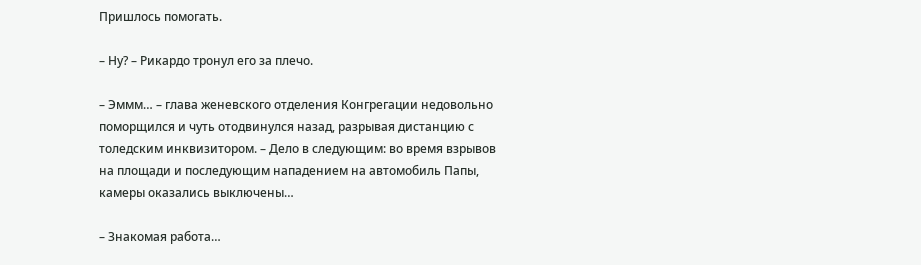Пришлось помогать.

– Ну? – Рикардо тронул его за плечо.

– Эммм… – глава женевского отделения Конгрегации недовольно поморщился и чуть отодвинулся назад, разрывая дистанцию с толедским инквизитором. – Дело в следующим: во время взрывов на площади и последующим нападением на автомобиль Папы, камеры оказались выключены…

– Знакомая работа…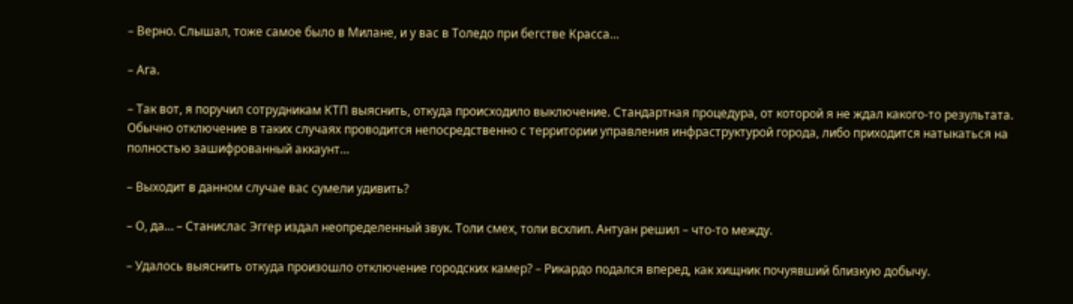– Верно. Слышал, тоже самое было в Милане, и у вас в Толедо при бегстве Красса…

– Ага.

– Так вот, я поручил сотрудникам КТП выяснить, откуда происходило выключение. Стандартная процедура, от которой я не ждал какого-то результата. Обычно отключение в таких случаях проводится непосредственно с территории управления инфраструктурой города, либо приходится натыкаться на полностью зашифрованный аккаунт…

– Выходит в данном случае вас сумели удивить?

– О, да… – Станислас Эггер издал неопределенный звук. Толи смех, толи всхлип. Антуан решил – что-то между.

– Удалось выяснить откуда произошло отключение городских камер? – Рикардо подался вперед, как хищник почуявший близкую добычу.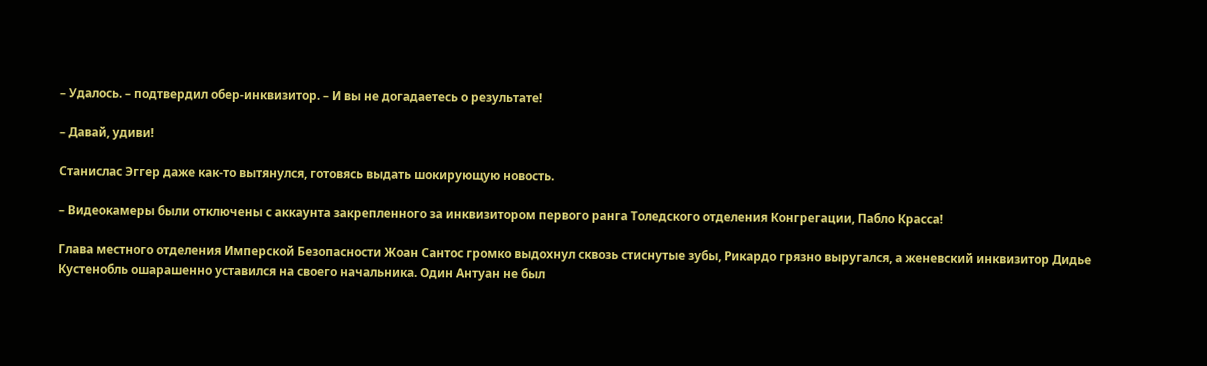– Удалось. – подтвердил обер-инквизитор. – И вы не догадаетесь о результате!

– Давай, удиви!

Станислас Эггер даже как-то вытянулся, готовясь выдать шокирующую новость.

– Видеокамеры были отключены с аккаунта закрепленного за инквизитором первого ранга Толедского отделения Конгрегации, Пабло Красса!

Глава местного отделения Имперской Безопасности Жоан Сантос громко выдохнул сквозь стиснутые зубы, Рикардо грязно выругался, а женевский инквизитор Дидье Кустенобль ошарашенно уставился на своего начальника. Один Антуан не был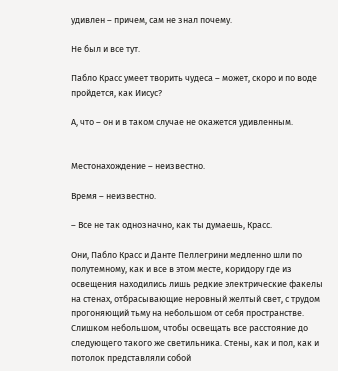удивлен – причем, сам не знал почему.

Не был и все тут.

Пабло Красс умеет творить чудеса – может, скоро и по воде пройдется, как Иисус?

А, что – он и в таком случае не окажется удивленным.


Местонахождение – неизвестно.

Время – неизвестно.

– Все не так однозначно, как ты думаешь, Красс.

Они, Пабло Красс и Данте Пеллегрини медленно шли по полутемному, как и все в этом месте, коридору где из освещения находились лишь редкие электрические факелы на стенах, отбрасывающие неровный желтый свет, с трудом прогоняющий тьму на небольшом от себя пространстве. Слишком небольшом, чтобы освещать все расстояние до следующего такого же светильника. Стены, как и пол, как и потолок представляли собой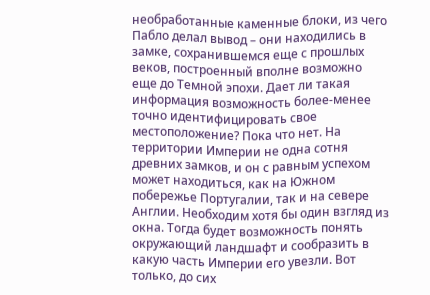необработанные каменные блоки, из чего Пабло делал вывод – они находились в замке, сохранившемся еще с прошлых веков, построенный вполне возможно еще до Темной эпохи. Дает ли такая информация возможность более-менее точно идентифицировать свое местоположение? Пока что нет. На территории Империи не одна сотня древних замков, и он с равным успехом может находиться, как на Южном побережье Португалии, так и на севере Англии. Необходим хотя бы один взгляд из окна. Тогда будет возможность понять окружающий ландшафт и сообразить в какую часть Империи его увезли. Вот только, до сих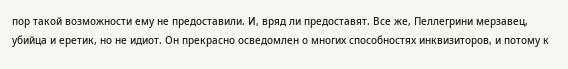пор такой возможности ему не предоставили. И, вряд ли предоставят. Все же, Пеллегрини мерзавец, убийца и еретик, но не идиот. Он прекрасно осведомлен о многих способностях инквизиторов, и потому к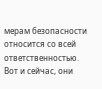мерам безопасности относится со всей ответственностью. Вот и сейчас, они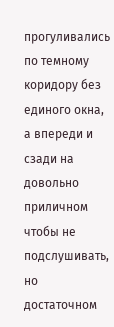прогуливались по темному коридору без единого окна, а впереди и сзади на довольно приличном чтобы не подслушивать, но достаточном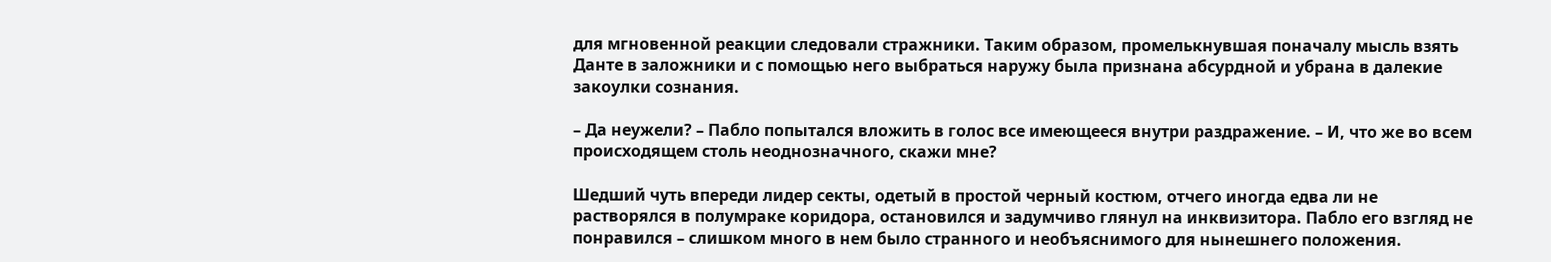для мгновенной реакции следовали стражники. Таким образом, промелькнувшая поначалу мысль взять Данте в заложники и с помощью него выбраться наружу была признана абсурдной и убрана в далекие закоулки сознания.

– Да неужели? – Пабло попытался вложить в голос все имеющееся внутри раздражение. – И, что же во всем происходящем столь неоднозначного, скажи мне?

Шедший чуть впереди лидер секты, одетый в простой черный костюм, отчего иногда едва ли не растворялся в полумраке коридора, остановился и задумчиво глянул на инквизитора. Пабло его взгляд не понравился – слишком много в нем было странного и необъяснимого для нынешнего положения.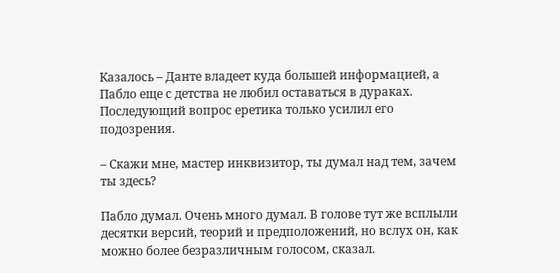Казалось – Данте владеет куда большей информацией, а Пабло еще с детства не любил оставаться в дураках. Последующий вопрос еретика только усилил его подозрения.

– Скажи мне, мастер инквизитор, ты думал над тем, зачем ты здесь?

Пабло думал. Очень много думал. В голове тут же всплыли десятки версий, теорий и предположений, но вслух он, как можно более безразличным голосом, сказал.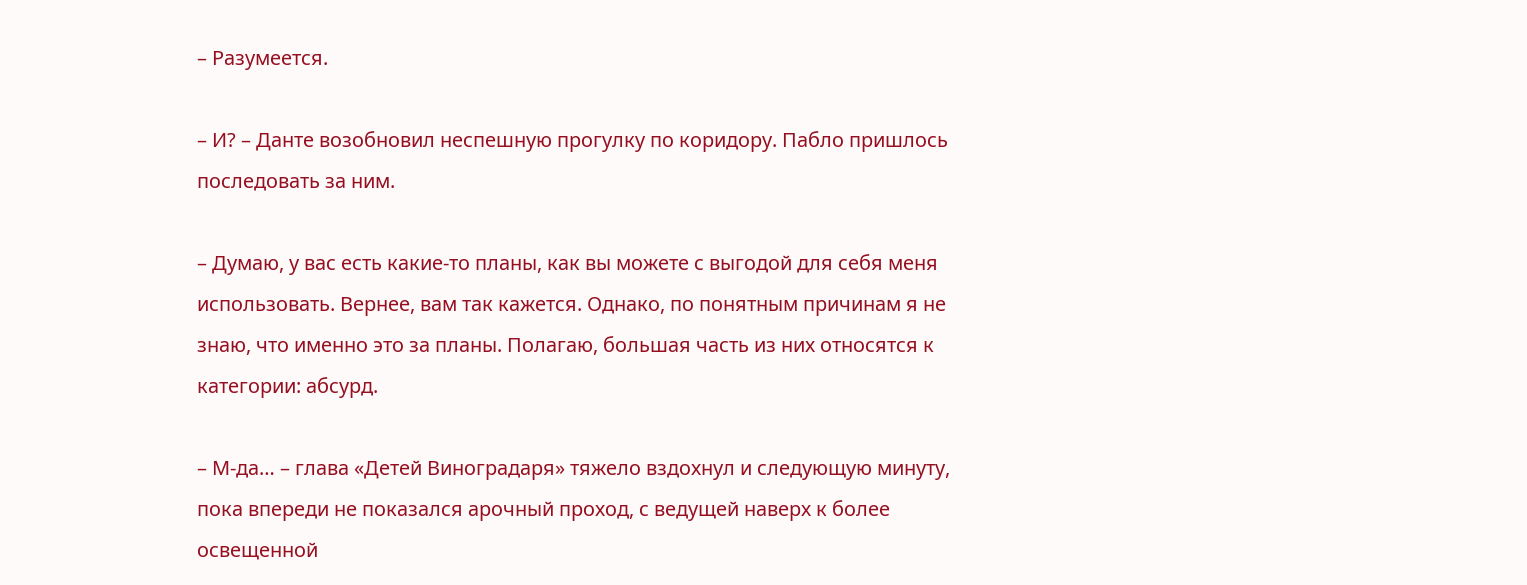– Разумеется.

– И? – Данте возобновил неспешную прогулку по коридору. Пабло пришлось последовать за ним.

– Думаю, у вас есть какие-то планы, как вы можете с выгодой для себя меня использовать. Вернее, вам так кажется. Однако, по понятным причинам я не знаю, что именно это за планы. Полагаю, большая часть из них относятся к категории: абсурд.

– М-да… – глава «Детей Виноградаря» тяжело вздохнул и следующую минуту, пока впереди не показался арочный проход, с ведущей наверх к более освещенной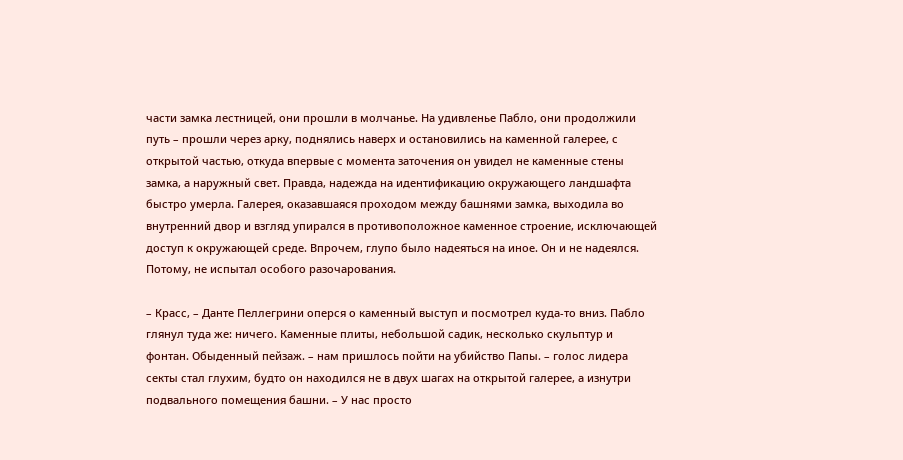части замка лестницей, они прошли в молчанье. На удивленье Пабло, они продолжили путь – прошли через арку, поднялись наверх и остановились на каменной галерее, с открытой частью, откуда впервые с момента заточения он увидел не каменные стены замка, а наружный свет. Правда, надежда на идентификацию окружающего ландшафта быстро умерла. Галерея, оказавшаяся проходом между башнями замка, выходила во внутренний двор и взгляд упирался в противоположное каменное строение, исключающей доступ к окружающей среде. Впрочем, глупо было надеяться на иное. Он и не надеялся. Потому, не испытал особого разочарования.

– Красс, – Данте Пеллегрини оперся о каменный выступ и посмотрел куда-то вниз. Пабло глянул туда же: ничего. Каменные плиты, небольшой садик, несколько скульптур и фонтан. Обыденный пейзаж. – нам пришлось пойти на убийство Папы. – голос лидера секты стал глухим, будто он находился не в двух шагах на открытой галерее, а изнутри подвального помещения башни. – У нас просто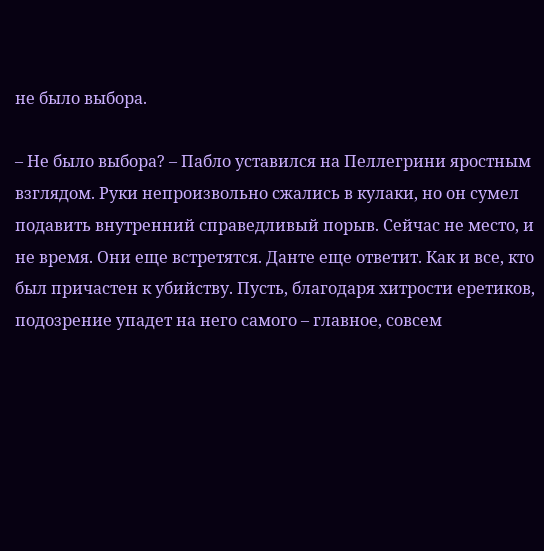не было выбора.

– Не было выбора? – Пабло уставился на Пеллегрини яростным взглядом. Руки непроизвольно сжались в кулаки, но он сумел подавить внутренний справедливый порыв. Сейчас не место, и не время. Они еще встретятся. Данте еще ответит. Как и все, кто был причастен к убийству. Пусть, благодаря хитрости еретиков, подозрение упадет на него самого – главное, совсем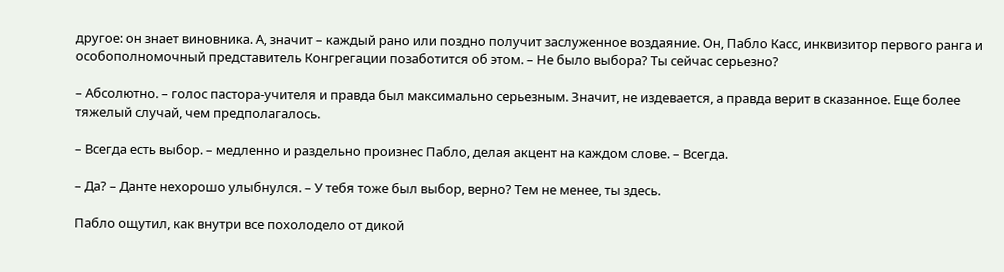другое: он знает виновника. А, значит – каждый рано или поздно получит заслуженное воздаяние. Он, Пабло Касс, инквизитор первого ранга и особополномочный представитель Конгрегации позаботится об этом. – Не было выбора? Ты сейчас серьезно?

– Абсолютно. – голос пастора-учителя и правда был максимально серьезным. Значит, не издевается, а правда верит в сказанное. Еще более тяжелый случай, чем предполагалось.

– Всегда есть выбор. – медленно и раздельно произнес Пабло, делая акцент на каждом слове. – Всегда.

– Да? – Данте нехорошо улыбнулся. – У тебя тоже был выбор, верно? Тем не менее, ты здесь.

Пабло ощутил, как внутри все похолодело от дикой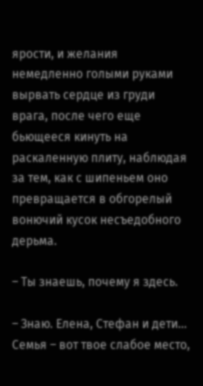ярости, и желания немедленно голыми руками вырвать сердце из груди врага, после чего еще бьющееся кинуть на раскаленную плиту, наблюдая за тем, как с шипеньем оно превращается в обгорелый вонючий кусок несъедобного дерьма.

– Ты знаешь, почему я здесь.

– Знаю. Елена, Стефан и дети… Семья – вот твое слабое место,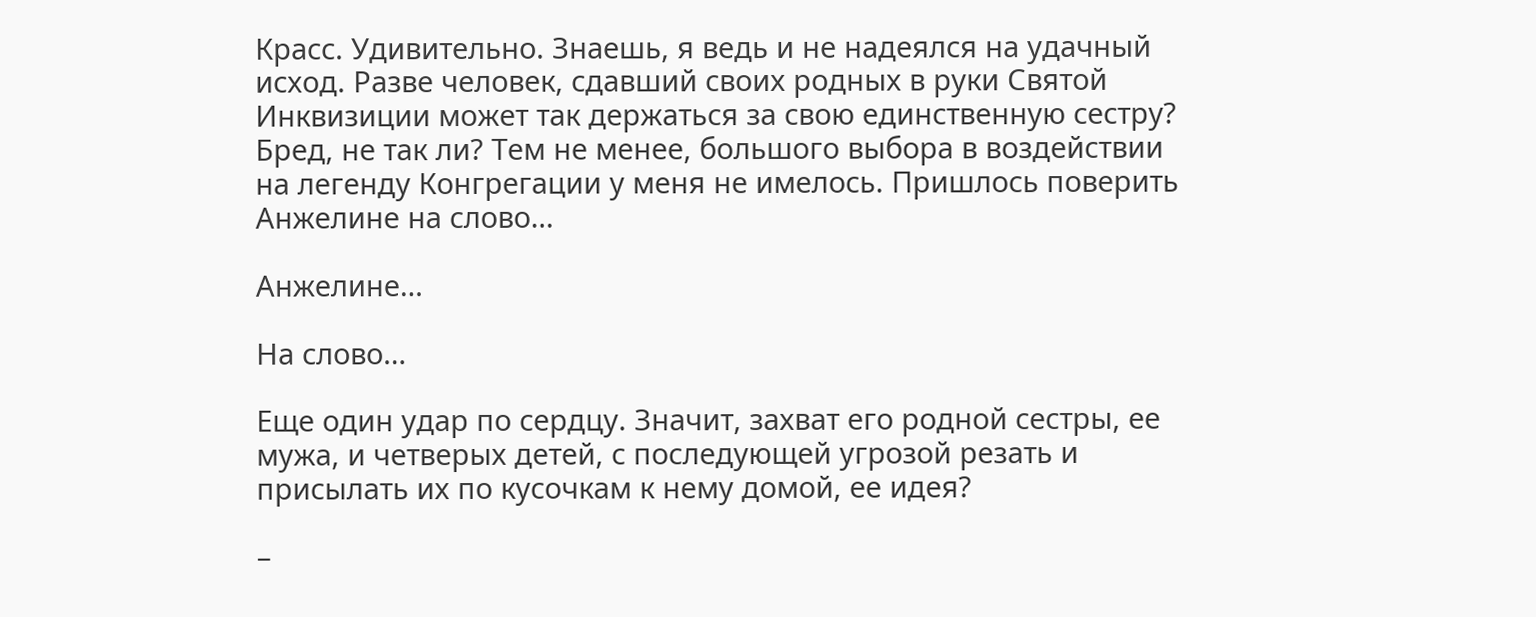Красс. Удивительно. Знаешь, я ведь и не надеялся на удачный исход. Разве человек, сдавший своих родных в руки Святой Инквизиции может так держаться за свою единственную сестру? Бред, не так ли? Тем не менее, большого выбора в воздействии на легенду Конгрегации у меня не имелось. Пришлось поверить Анжелине на слово…

Анжелине…

На слово…

Еще один удар по сердцу. Значит, захват его родной сестры, ее мужа, и четверых детей, с последующей угрозой резать и присылать их по кусочкам к нему домой, ее идея?

–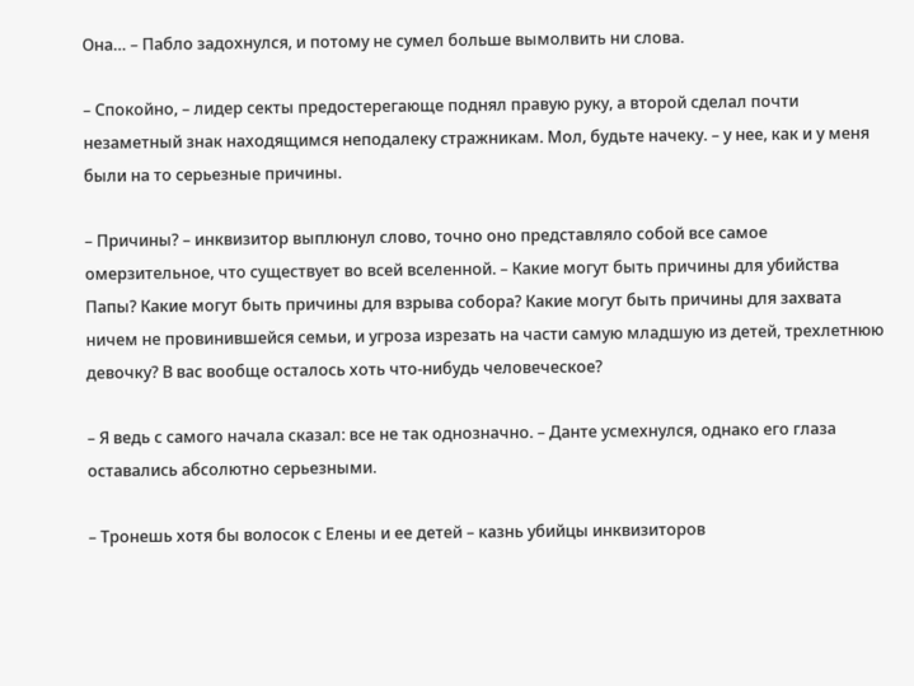Она… – Пабло задохнулся, и потому не сумел больше вымолвить ни слова.

– Спокойно, – лидер секты предостерегающе поднял правую руку, а второй сделал почти незаметный знак находящимся неподалеку стражникам. Мол, будьте начеку. – у нее, как и у меня были на то серьезные причины.

– Причины? – инквизитор выплюнул слово, точно оно представляло собой все самое омерзительное, что существует во всей вселенной. – Какие могут быть причины для убийства Папы? Какие могут быть причины для взрыва собора? Какие могут быть причины для захвата ничем не провинившейся семьи, и угроза изрезать на части самую младшую из детей, трехлетнюю девочку? В вас вообще осталось хоть что-нибудь человеческое?

– Я ведь с самого начала сказал: все не так однозначно. – Данте усмехнулся, однако его глаза оставались абсолютно серьезными.

– Тронешь хотя бы волосок с Елены и ее детей – казнь убийцы инквизиторов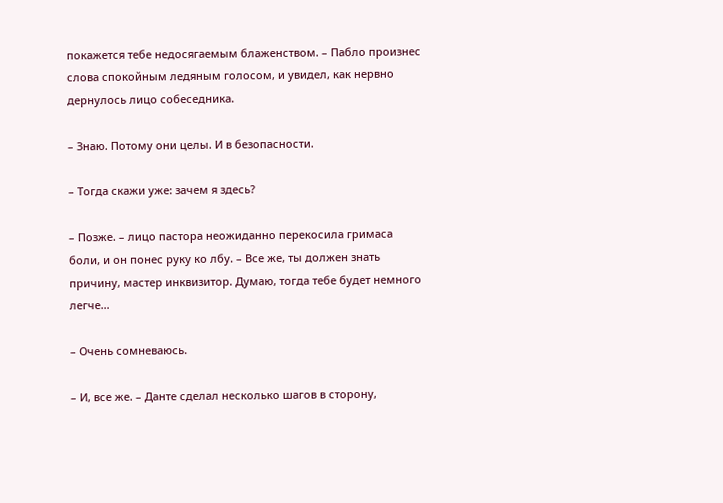покажется тебе недосягаемым блаженством. – Пабло произнес слова спокойным ледяным голосом, и увидел, как нервно дернулось лицо собеседника.

– Знаю. Потому они целы. И в безопасности.

– Тогда скажи уже: зачем я здесь?

– Позже. – лицо пастора неожиданно перекосила гримаса боли, и он понес руку ко лбу. – Все же, ты должен знать причину, мастер инквизитор. Думаю, тогда тебе будет немного легче…

– Очень сомневаюсь.

– И, все же. – Данте сделал несколько шагов в сторону,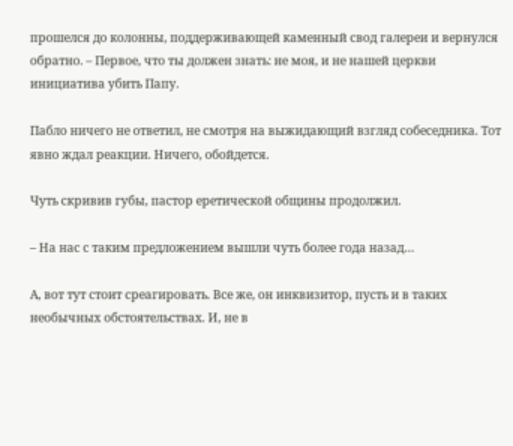прошелся до колонны, поддерживающей каменный свод галереи и вернулся обратно. – Первое, что ты должен знать: не моя, и не нашей церкви инициатива убить Папу.

Пабло ничего не ответил, не смотря на выжидающий взгляд собеседника. Тот явно ждал реакции. Ничего, обойдется.

Чуть скривив губы, пастор еретической общины продолжил.

– На нас с таким предложением вышли чуть более года назад…

А, вот тут стоит среагировать. Все же, он инквизитор, пусть и в таких необычных обстоятельствах. И, не в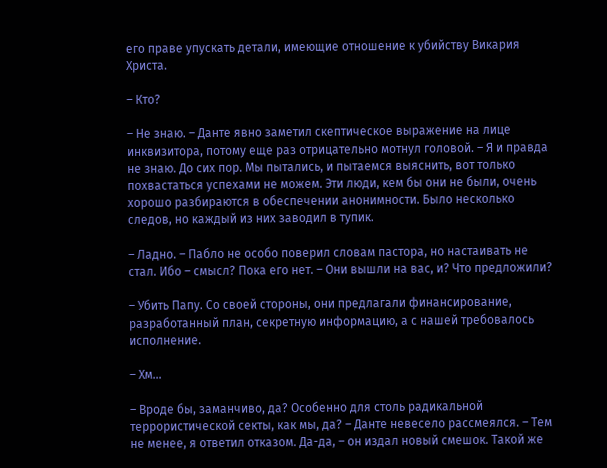его праве упускать детали, имеющие отношение к убийству Викария Христа.

– Кто?

– Не знаю. – Данте явно заметил скептическое выражение на лице инквизитора, потому еще раз отрицательно мотнул головой. – Я и правда не знаю. До сих пор. Мы пытались, и пытаемся выяснить, вот только похвастаться успехами не можем. Эти люди, кем бы они не были, очень хорошо разбираются в обеспечении анонимности. Было несколько следов, но каждый из них заводил в тупик.

– Ладно. – Пабло не особо поверил словам пастора, но настаивать не стал. Ибо – смысл? Пока его нет. – Они вышли на вас, и? Что предложили?

– Убить Папу. Со своей стороны, они предлагали финансирование, разработанный план, секретную информацию, а с нашей требовалось исполнение.

– Хм…

– Вроде бы, заманчиво, да? Особенно для столь радикальной террористической секты, как мы, да? – Данте невесело рассмеялся. – Тем не менее, я ответил отказом. Да-да, – он издал новый смешок. Такой же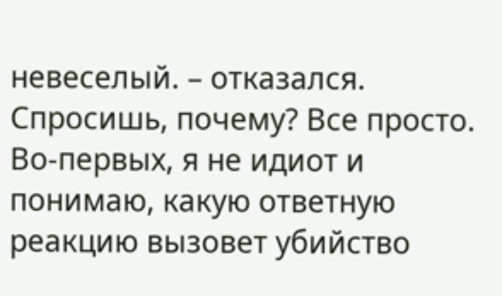невеселый. – отказался. Спросишь, почему? Все просто. Во-первых, я не идиот и понимаю, какую ответную реакцию вызовет убийство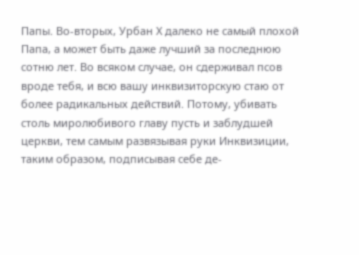Папы. Во-вторых, Урбан Х далеко не самый плохой Папа, а может быть даже лучший за последнюю сотню лет. Во всяком случае, он сдерживал псов вроде тебя, и всю вашу инквизиторскую стаю от более радикальных действий. Потому, убивать столь миролюбивого главу пусть и заблудшей церкви, тем самым развязывая руки Инквизиции, таким образом, подписывая себе де-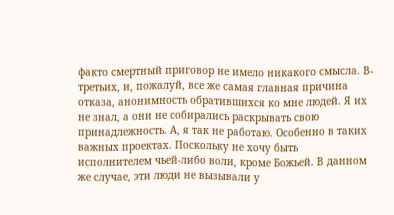факто смертный приговор не имело никакого смысла. В-третьих, и, пожалуй, все же самая главная причина отказа, анонимность обратившихся ко мне людей. Я их не знал, а они не собирались раскрывать свою принадлежность. А, я так не работаю. Особенно в таких важных проектах. Поскольку не хочу быть исполнителем чьей-либо воли, кроме Божьей. В данном же случае, эти люди не вызывали у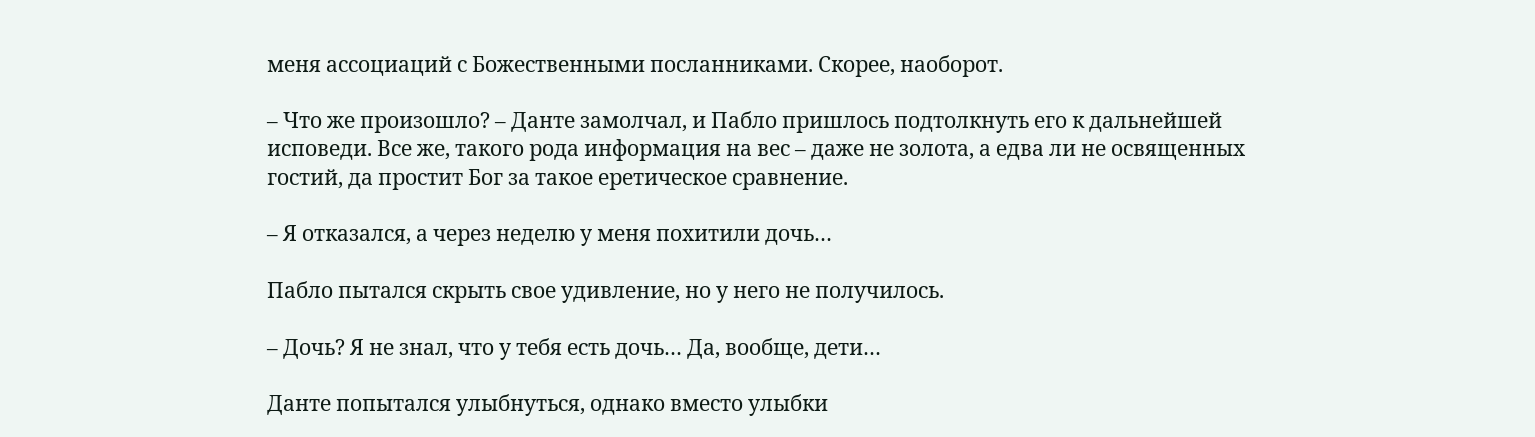меня ассоциаций с Божественными посланниками. Скорее, наоборот.

– Что же произошло? – Данте замолчал, и Пабло пришлось подтолкнуть его к дальнейшей исповеди. Все же, такого рода информация на вес – даже не золота, а едва ли не освященных гостий, да простит Бог за такое еретическое сравнение.

– Я отказался, а через неделю у меня похитили дочь…

Пабло пытался скрыть свое удивление, но у него не получилось.

– Дочь? Я не знал, что у тебя есть дочь… Да, вообще, дети…

Данте попытался улыбнуться, однако вместо улыбки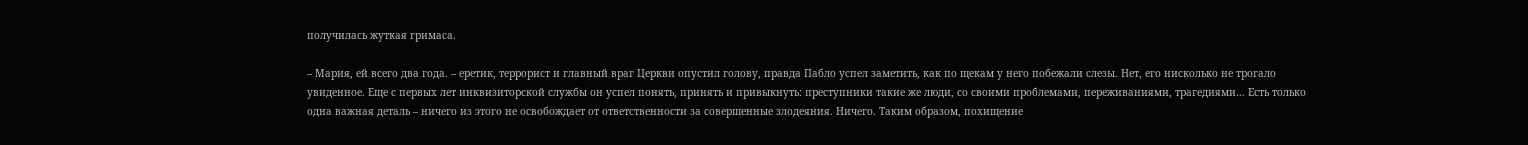получилась жуткая гримаса.

– Мария, ей всего два года. – еретик, террорист и главный враг Церкви опустил голову, правда Пабло успел заметить, как по щекам у него побежали слезы. Нет, его нисколько не трогало увиденное. Еще с первых лет инквизиторской службы он успел понять, принять и привыкнуть: преступники такие же люди, со своими проблемами, переживаниями, трагедиями… Есть только одна важная деталь – ничего из этого не освобождает от ответственности за совершенные злодеяния. Ничего. Таким образом, похищение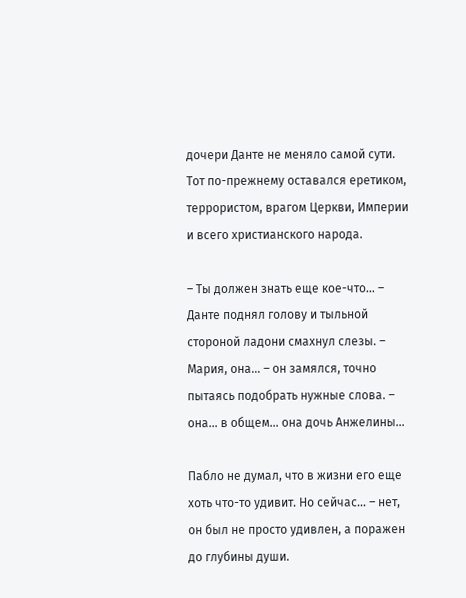дочери Данте не меняло самой сути. Тот по-прежнему оставался еретиком, террористом, врагом Церкви, Империи и всего христианского народа.

– Ты должен знать еще кое-что… – Данте поднял голову и тыльной стороной ладони смахнул слезы. – Мария, она… – он замялся, точно пытаясь подобрать нужные слова. – она… в общем… она дочь Анжелины…

Пабло не думал, что в жизни его еще хоть что-то удивит. Но сейчас… – нет, он был не просто удивлен, а поражен до глубины души.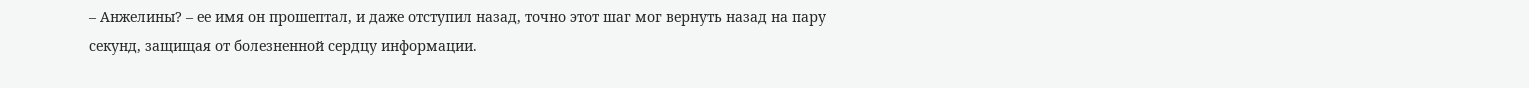– Анжелины? – ее имя он прошептал, и даже отступил назад, точно этот шаг мог вернуть назад на пару секунд, защищая от болезненной сердцу информации.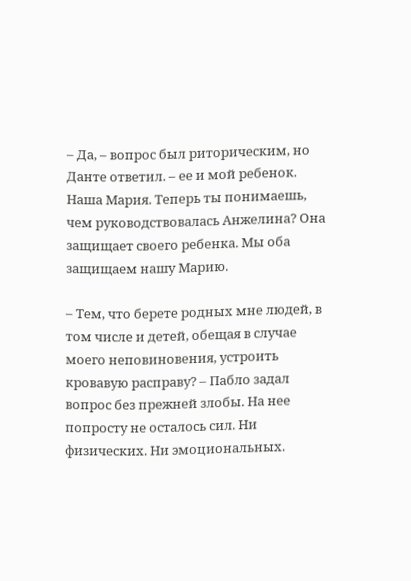– Да, – вопрос был риторическим, но Данте ответил. – ее и мой ребенок. Наша Мария. Теперь ты понимаешь, чем руководствовалась Анжелина? Она защищает своего ребенка. Мы оба защищаем нашу Марию.

– Тем, что берете родных мне людей, в том числе и детей, обещая в случае моего неповиновения, устроить кровавую расправу? – Пабло задал вопрос без прежней злобы. На нее попросту не осталось сил. Ни физических. Ни эмоциональных.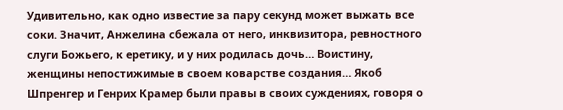Удивительно, как одно известие за пару секунд может выжать все соки. Значит, Анжелина сбежала от него, инквизитора, ревностного слуги Божьего, к еретику, и у них родилась дочь… Воистину, женщины непостижимые в своем коварстве создания… Якоб Шпренгер и Генрих Крамер были правы в своих суждениях, говоря о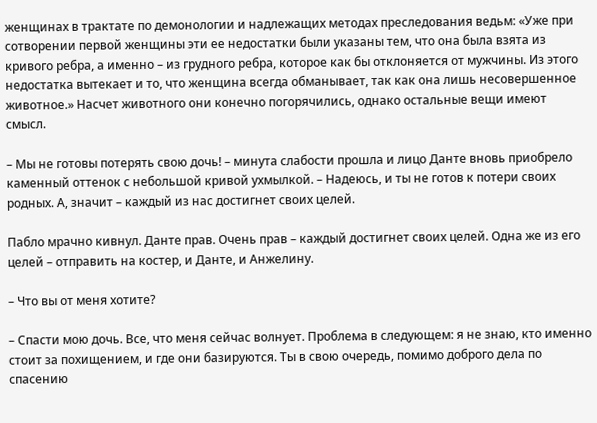женщинах в трактате по демонологии и надлежащих методах преследования ведьм: «Уже при сотворении первой женщины эти ее недостатки были указаны тем, что она была взята из кривого ребра, а именно – из грудного ребра, которое как бы отклоняется от мужчины. Из этого недостатка вытекает и то, что женщина всегда обманывает, так как она лишь несовершенное животное.» Насчет животного они конечно погорячились, однако остальные вещи имеют смысл.

– Мы не готовы потерять свою дочь! – минута слабости прошла и лицо Данте вновь приобрело каменный оттенок с небольшой кривой ухмылкой. – Надеюсь, и ты не готов к потери своих родных. А, значит – каждый из нас достигнет своих целей.

Пабло мрачно кивнул. Данте прав. Очень прав – каждый достигнет своих целей. Одна же из его целей – отправить на костер, и Данте, и Анжелину.

– Что вы от меня хотите?

– Спасти мою дочь. Все, что меня сейчас волнует. Проблема в следующем: я не знаю, кто именно стоит за похищением, и где они базируются. Ты в свою очередь, помимо доброго дела по спасению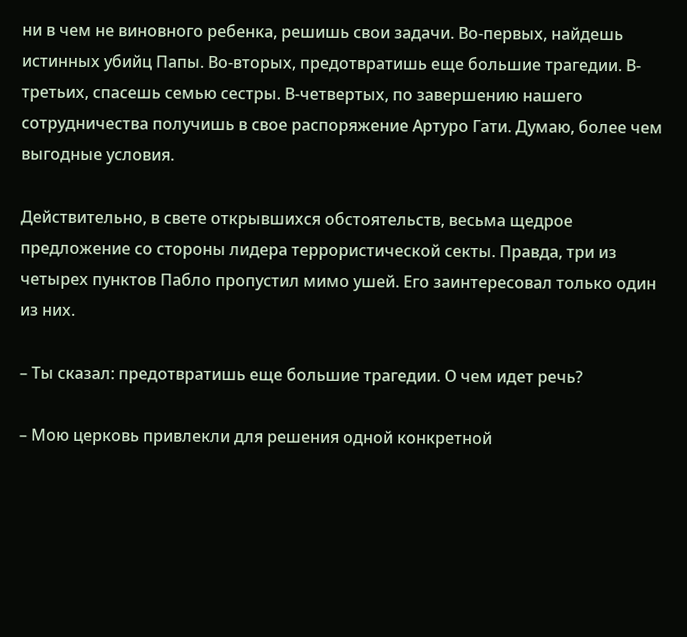ни в чем не виновного ребенка, решишь свои задачи. Во-первых, найдешь истинных убийц Папы. Во-вторых, предотвратишь еще большие трагедии. В-третьих, спасешь семью сестры. В-четвертых, по завершению нашего сотрудничества получишь в свое распоряжение Артуро Гати. Думаю, более чем выгодные условия.

Действительно, в свете открывшихся обстоятельств, весьма щедрое предложение со стороны лидера террористической секты. Правда, три из четырех пунктов Пабло пропустил мимо ушей. Его заинтересовал только один из них.

– Ты сказал: предотвратишь еще большие трагедии. О чем идет речь?

– Мою церковь привлекли для решения одной конкретной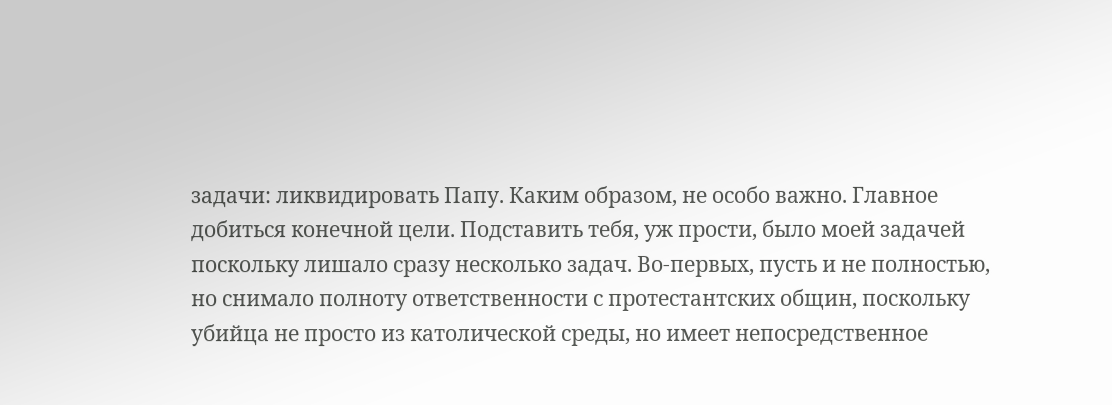задачи: ликвидировать Папу. Каким образом, не особо важно. Главное добиться конечной цели. Подставить тебя, уж прости, было моей задачей поскольку лишало сразу несколько задач. Во-первых, пусть и не полностью, но снимало полноту ответственности с протестантских общин, поскольку убийца не просто из католической среды, но имеет непосредственное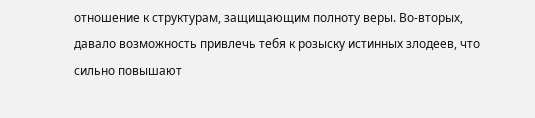отношение к структурам, защищающим полноту веры. Во-вторых, давало возможность привлечь тебя к розыску истинных злодеев, что сильно повышают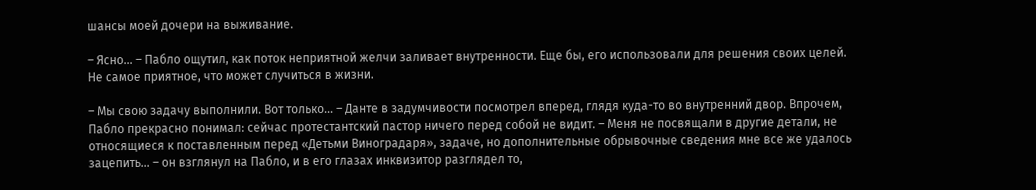шансы моей дочери на выживание.

– Ясно… – Пабло ощутил, как поток неприятной желчи заливает внутренности. Еще бы, его использовали для решения своих целей. Не самое приятное, что может случиться в жизни.

– Мы свою задачу выполнили. Вот только… – Данте в задумчивости посмотрел вперед, глядя куда-то во внутренний двор. Впрочем, Пабло прекрасно понимал: сейчас протестантский пастор ничего перед собой не видит. – Меня не посвящали в другие детали, не относящиеся к поставленным перед «Детьми Виноградаря», задаче, но дополнительные обрывочные сведения мне все же удалось зацепить… – он взглянул на Пабло, и в его глазах инквизитор разглядел то,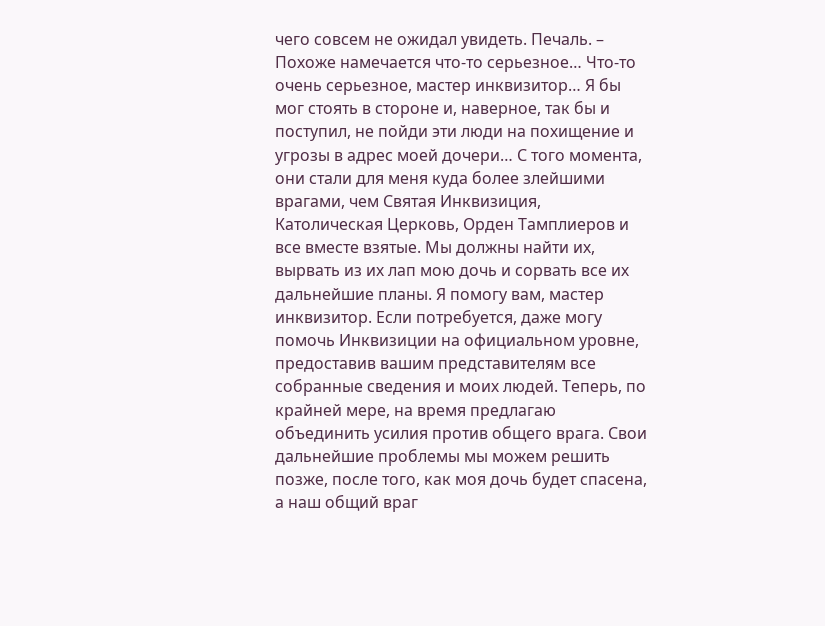чего совсем не ожидал увидеть. Печаль. – Похоже намечается что-то серьезное… Что-то очень серьезное, мастер инквизитор… Я бы мог стоять в стороне и, наверное, так бы и поступил, не пойди эти люди на похищение и угрозы в адрес моей дочери… С того момента, они стали для меня куда более злейшими врагами, чем Святая Инквизиция, Католическая Церковь, Орден Тамплиеров и все вместе взятые. Мы должны найти их, вырвать из их лап мою дочь и сорвать все их дальнейшие планы. Я помогу вам, мастер инквизитор. Если потребуется, даже могу помочь Инквизиции на официальном уровне, предоставив вашим представителям все собранные сведения и моих людей. Теперь, по крайней мере, на время предлагаю объединить усилия против общего врага. Свои дальнейшие проблемы мы можем решить позже, после того, как моя дочь будет спасена, а наш общий враг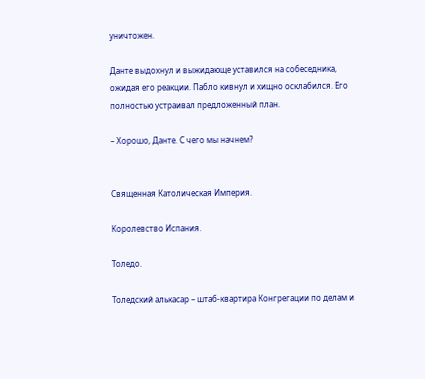уничтожен.

Данте выдохнул и выжидающе уставился на собеседника, ожидая его реакции. Пабло кивнул и хищно осклабился. Его полностью устраивал предложенный план.

– Хорошо, Данте. С чего мы начнем?


Священная Католическая Империя.

Королевство Испания.

Толедо.

Толедский алькасар – штаб-квартира Конгрегации по делам и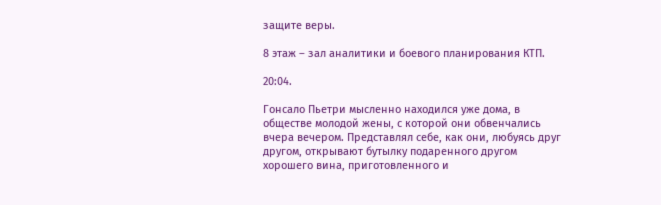защите веры.

8 этаж – зал аналитики и боевого планирования КТП.

20:04.

Гонсало Пьетри мысленно находился уже дома, в обществе молодой жены, с которой они обвенчались вчера вечером. Представлял себе, как они, любуясь друг другом, открывают бутылку подаренного другом хорошего вина, приготовленного и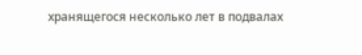хранящегося несколько лет в подвалах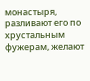монастыря, разливают его по хрустальным фужерам, желают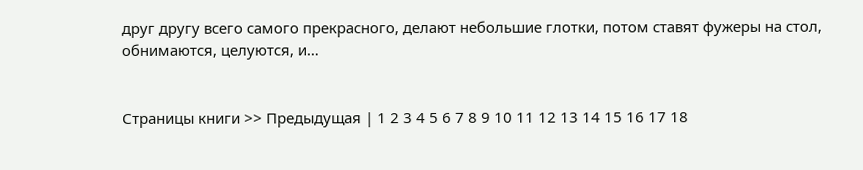друг другу всего самого прекрасного, делают небольшие глотки, потом ставят фужеры на стол, обнимаются, целуются, и…


Страницы книги >> Предыдущая | 1 2 3 4 5 6 7 8 9 10 11 12 13 14 15 16 17 18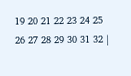19 20 21 22 23 24 25 26 27 28 29 30 31 32 |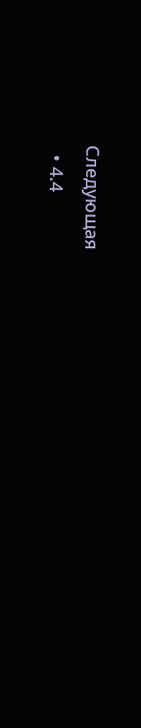Следующая
  • 4.4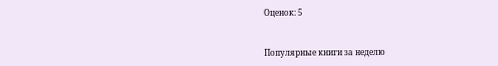Оценок: 5


Популярные книги за неделю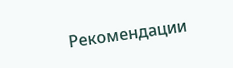Рекомендации